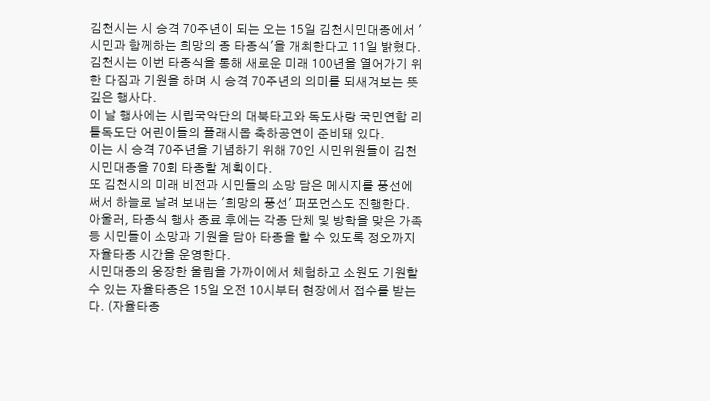김천시는 시 승격 70주년이 되는 오는 15일 김천시민대종에서 '시민과 함께하는 희망의 종 타종식'을 개최한다고 11일 밝혔다.
김천시는 이번 타종식을 통해 새로운 미래 100년을 열어가기 위한 다짐과 기원을 하며 시 승격 70주년의 의미를 되새겨보는 뜻깊은 행사다.
이 날 행사에는 시립국악단의 대북타고와 독도사랑 국민연합 리틀독도단 어린이들의 플래시몹 축하공연이 준비돼 있다.
이는 시 승격 70주년을 기념하기 위해 70인 시민위원들이 김천시민대종을 70회 타종할 계획이다.
또 김천시의 미래 비전과 시민들의 소망 담은 메시지를 풍선에 써서 하늘로 날려 보내는 '희망의 풍선' 퍼포먼스도 진행한다.
아울러, 타종식 행사 종료 후에는 각종 단체 및 방학을 맞은 가족 등 시민들이 소망과 기원을 담아 타종을 할 수 있도록 정오까지 자율타종 시간을 운영한다.
시민대종의 웅장한 울림을 가까이에서 체험하고 소원도 기원할 수 있는 자율타종은 15일 오전 10시부터 현장에서 접수를 받는다. (자율타종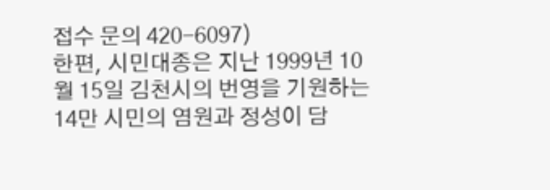접수 문의 420-6097)
한편, 시민대종은 지난 1999년 10월 15일 김천시의 번영을 기원하는 14만 시민의 염원과 정성이 담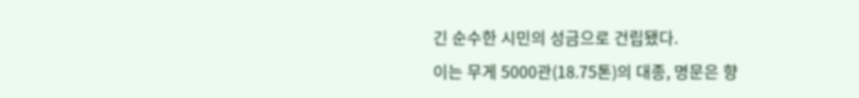긴 순수한 시민의 성금으로 건립됐다.
이는 무게 5000관(18.75톤)의 대종, 명문은 향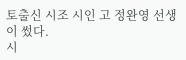토출신 시조 시인 고 정완영 선생이 썼다.
시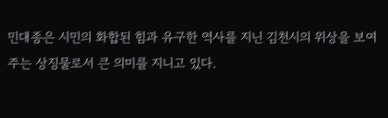민대종은 시민의 화합된 힘과 유구한 역사를 지닌 김천시의 위상을 보여주는 상징물로서 큰 의미를 지니고 있다.